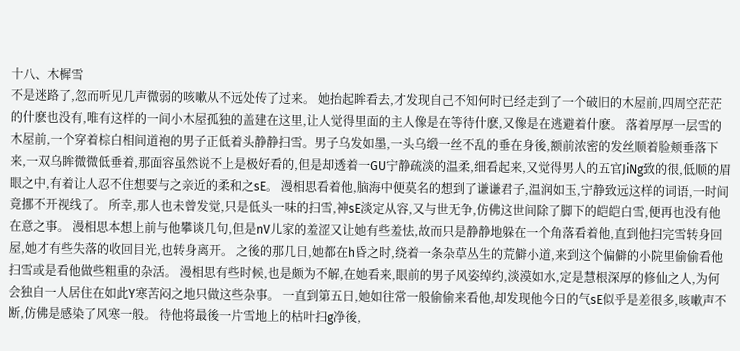十八、木樨雪
不是迷路了,忽而听见几声微弱的咳嗽从不远处传了过来。 她抬起眸看去,才发现自己不知何时已经走到了一个破旧的木屋前,四周空茫茫的什麽也没有,唯有这样的一间小木屋孤独的盖建在这里,让人觉得里面的主人像是在等待什麽,又像是在逃避着什麽。 落着厚厚一层雪的木屋前,一个穿着棕白相间道袍的男子正低着头静静扫雪。男子乌发如墨,一头乌缎一丝不乱的垂在身後,额前浓密的发丝顺着脸颊垂落下来,一双乌眸微微低垂着,那面容虽然说不上是极好看的,但是却透着一GU宁静疏淡的温柔,细看起来,又觉得男人的五官JiNg致的很,低顺的眉眼之中,有着让人忍不住想要与之亲近的柔和之sE。 漫相思看着他,脑海中便莫名的想到了谦谦君子,温润如玉,宁静致远这样的词语,一时间竟挪不开视线了。 所幸,那人也未曾发觉,只是低头一味的扫雪,神sE淡定从容,又与世无争,仿佛这世间除了脚下的皑皑白雪,便再也没有他在意之事。 漫相思本想上前与他攀谈几句,但是nV儿家的羞涩又让她有些羞怯,故而只是静静地躲在一个角落看着他,直到他扫完雪转身回屋,她才有些失落的收回目光,也转身离开。 之後的那几日,她都在h昏之时,绕着一条杂草丛生的荒僻小道,来到这个偏僻的小院里偷偷看他扫雪或是看他做些粗重的杂活。 漫相思有些时候,也是颇为不解,在她看来,眼前的男子风姿绰约,淡漠如水,定是慧根深厚的修仙之人,为何会独自一人居住在如此Y寒苦闷之地只做这些杂事。 一直到第五日,她如往常一般偷偷来看他,却发现他今日的气sE似乎是差很多,咳嗽声不断,仿佛是感染了风寒一般。 待他将最後一片雪地上的枯叶扫g净後,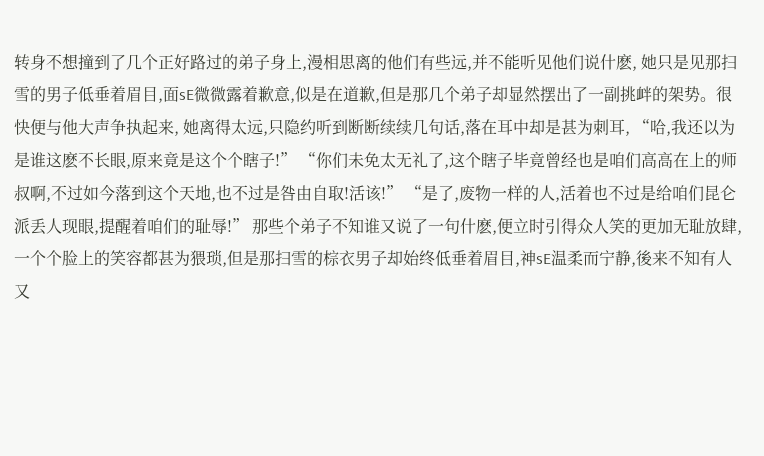转身不想撞到了几个正好路过的弟子身上,漫相思离的他们有些远,并不能听见他们说什麽, 她只是见那扫雪的男子低垂着眉目,面sE微微露着歉意,似是在道歉,但是那几个弟子却显然摆出了一副挑衅的架势。很快便与他大声争执起来, 她离得太远,只隐约听到断断续续几句话,落在耳中却是甚为刺耳, “哈,我还以为是谁这麽不长眼,原来竟是这个个瞎子!” “你们未免太无礼了,这个瞎子毕竟曾经也是咱们高高在上的师叔啊,不过如今落到这个天地,也不过是咎由自取!活该!” “是了,废物一样的人,活着也不过是给咱们昆仑派丢人现眼,提醒着咱们的耻辱!” 那些个弟子不知谁又说了一句什麽,便立时引得众人笑的更加无耻放肆,一个个脸上的笑容都甚为猥琐,但是那扫雪的棕衣男子却始终低垂着眉目,神sE温柔而宁静,後来不知有人又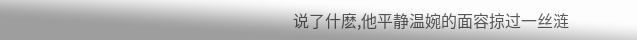说了什麽,他平静温婉的面容掠过一丝涟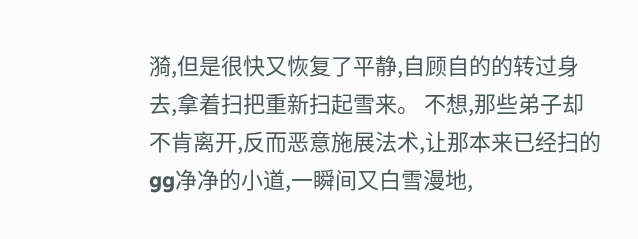漪,但是很快又恢复了平静,自顾自的的转过身去,拿着扫把重新扫起雪来。 不想,那些弟子却不肯离开,反而恶意施展法术,让那本来已经扫的gg净净的小道,一瞬间又白雪漫地,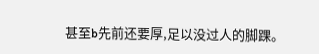甚至b先前还要厚,足以没过人的脚踝。